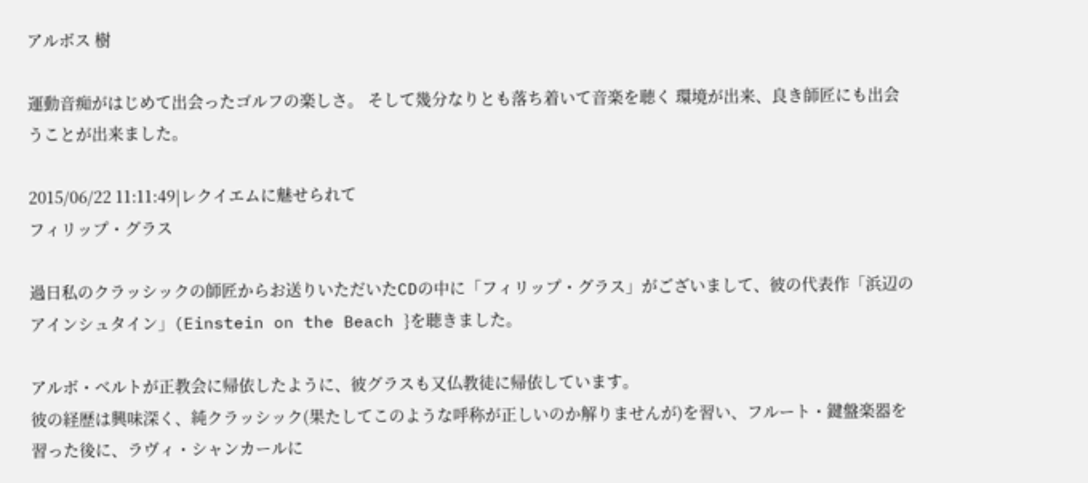アルボス 樹

運動音痴がはじめて出会ったゴルフの楽しさ。 そして幾分なりとも落ち着いて音楽を聴く 環境が出来、良き師匠にも出会うことが出来ました。

2015/06/22 11:11:49|レクイエムに魅せられて
フィリップ・グラス

過日私のクラッシックの師匠からお送りいただいたCDの中に「フィリップ・グラス」がございまして、彼の代表作「浜辺のアインシュタイン」(Einstein on the Beach }を聴きました。

アルボ・ベルトが正教会に帰依したように、彼グラスも又仏教徒に帰依しています。
彼の経歴は興味深く、純クラッシック(果たしてこのような呼称が正しいのか解りませんが)を習い、フルート・鍵盤楽器を習った後に、ラヴィ・シャンカールに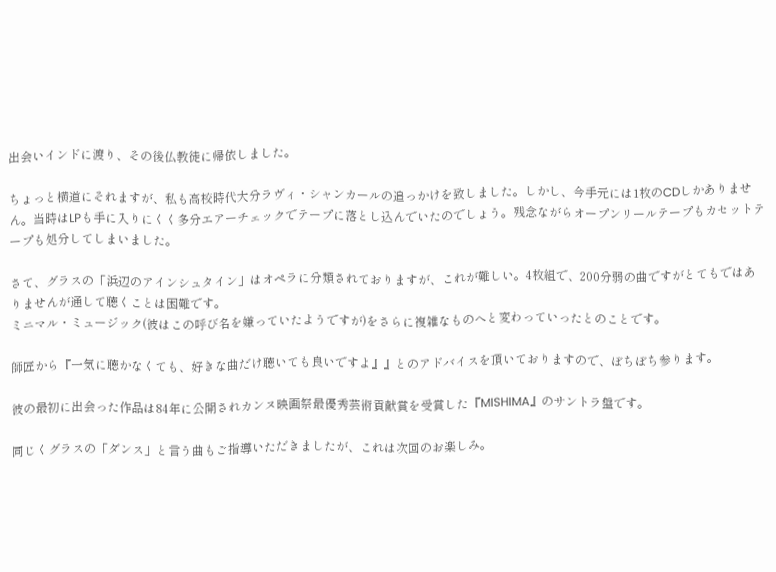出会いインドに渡り、その後仏教徒に帰依しました。

ちょっと横道にそれますが、私も高校時代大分ラヴィ・シャンカールの追っかけを致しました。しかし、今手元には1枚のCDしかありません。当時はLPも手に入りにくく多分エアーチェックでテープに落とし込んでいたのでしょう。残念ながらオープンリールテープもカセットテープも処分してしまいました。

さて、グラスの「浜辺のアインシュタイン」はオペラに分類されておりますが、これが難しい。4枚組で、200分弱の曲ですがとてもではありませんが通して聴くことは困難です。
ミニマル・ミュージック(彼はこの呼び名を嫌っていたようですが)をさらに複雑なものへと変わっていったとのことです。

師匠から『一気に聴かなくても、好きな曲だけ聴いても良いですよ』』とのアドバイスを頂いておりますので、ぼちぼち参ります。

彼の最初に出会った作品は84年に公開されカンヌ映画祭最優秀芸術貢献賞を受賞した『MISHIMA』のサントラ盤です。

同じくグラスの「ダンス」と言う曲もご指導いただきましたが、これは次回のお楽しみ。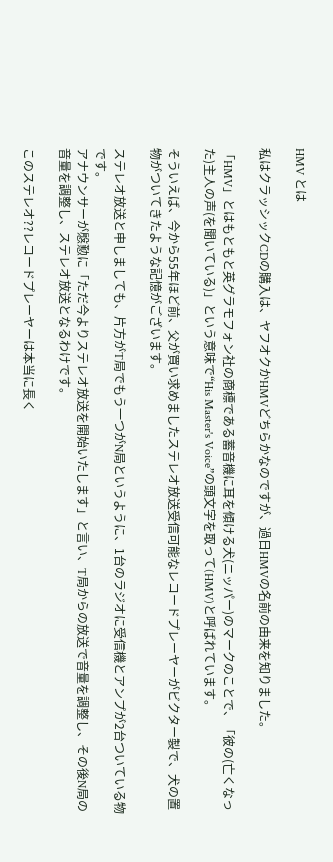HMV とは

私はクラッシックCDの購入は、ヤフオクかHMVどちらかなのですが、過日HMVの名前の由来を知りました。

「HMV」とはもともと英グラモフォン社の商標である蓄音機に耳を傾ける犬(ニッパー)のマークのことで、「彼の(亡くなった)主人の声(を聞いている)」という意味で“His Master's Voice”の頭文字を取って(HMV)と呼ばれています。

そういえば、今から55年ほど前、父が買い求めましたステレオ放送受信可能なレコードプレーヤーがビクター製で、犬の置物がついてきたような記憶がございます。

ステレオ放送と申しましても、片方がT局でもう一つがN局というように、1台のラジオに受信機とアンプが2台ついている物です。
アナウンサーが慇懃に「ただ今よりステレオ放送を開始いたします」と言い、T局からの放送で音量を調整し、その後N局の音量を調整し、ステレオ放送となるわけです。

このステレオ??レコードプレーヤーは本当に長く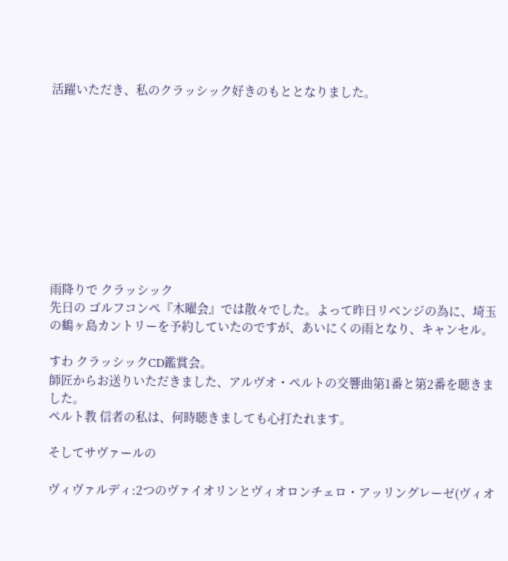活躍いただき、私のクラッシック好きのもととなりました。










雨降りで クラッシック
先日の ゴルフコンペ『木曜会』では散々でした。よって昨日リベンジの為に、埼玉の鶴ヶ島カントリーを予約していたのですが、あいにくの雨となり、キャンセル。

すわ クラッシックCD鑑賞会。
師匠からお送りいただきました、アルヴオ・ペルトの交響曲第1番と第2番を聴きました。
ペルト教 信者の私は、何時聴きましても心打たれます。

そしてサヴァールの

ヴィヴァルディ:2つのヴァイオリンとヴィオロンチェロ・アッリングレーゼ(ヴィオ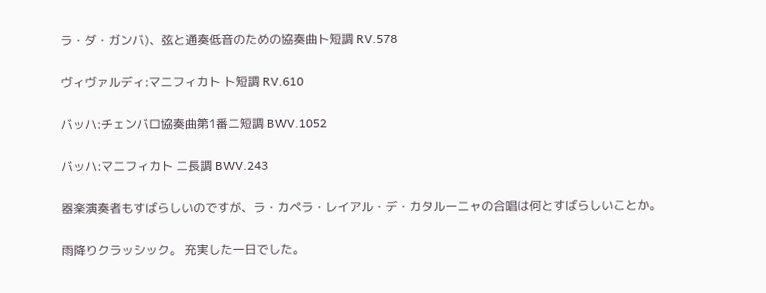ラ・ダ・ガンバ)、弦と通奏低音のための協奏曲ト短調 RV.578

ヴィヴァルディ:マニフィカト ト短調 RV.610

バッハ:チェンバロ協奏曲第1番ニ短調 BWV.1052

バッハ:マニフィカト ニ長調 BWV.243

器楽演奏者もすばらしいのですが、ラ・カペラ・レイアル・デ・カタルーニャの合唱は何とすばらしいことか。

雨降りクラッシック。 充実した一日でした。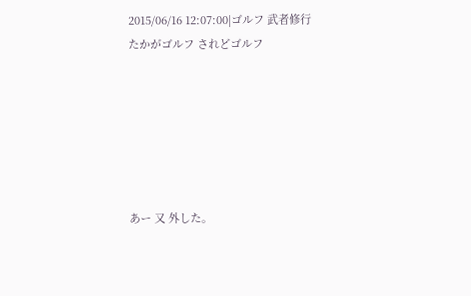2015/06/16 12:07:00|ゴルフ 武者修行
たかがゴルフ されどゴルフ






あー 又 外した。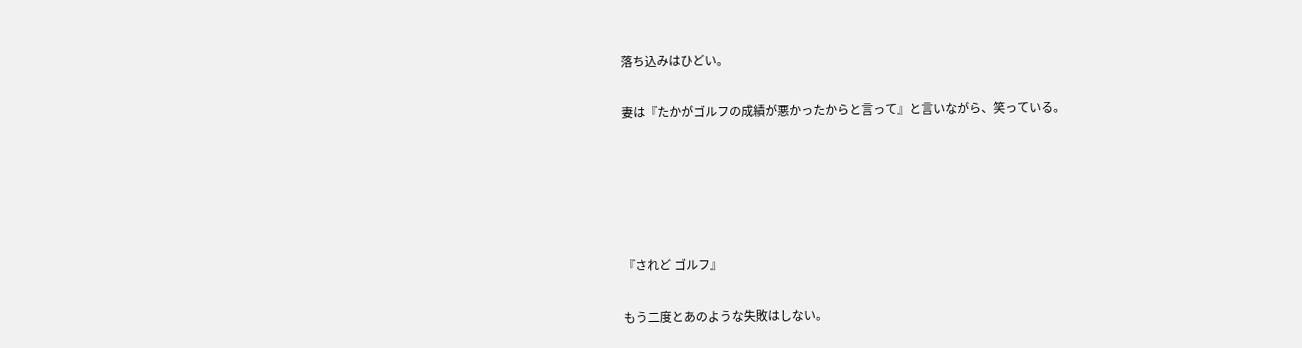落ち込みはひどい。

妻は『たかがゴルフの成績が悪かったからと言って』と言いながら、笑っている。





『されど ゴルフ』

もう二度とあのような失敗はしない。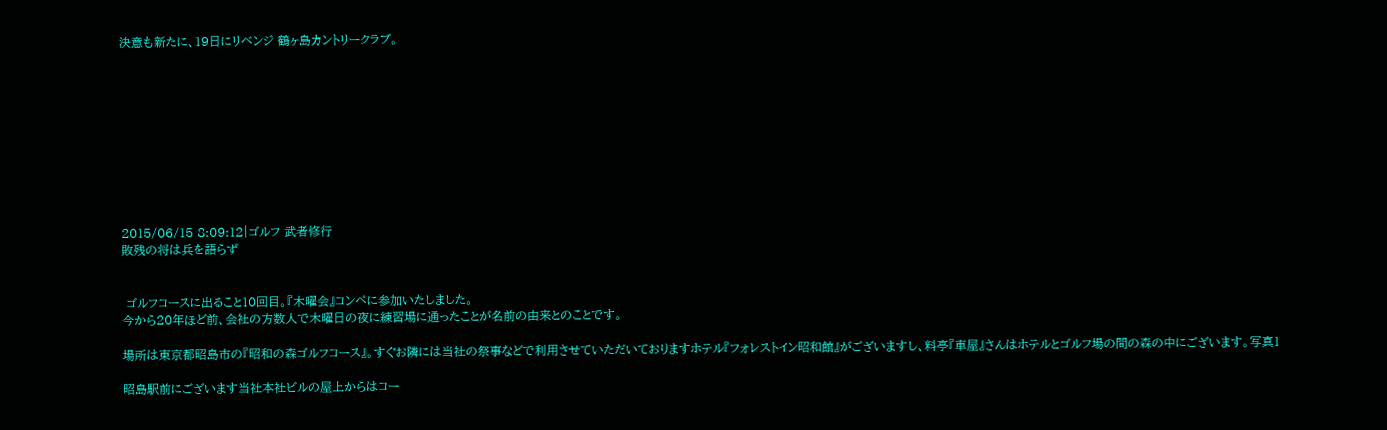決意も新たに、19日にリベンジ 鶴ヶ島カントリークラブ。










2015/06/15 8:09:12|ゴルフ 武者修行
敗残の将は兵を語らず


 ゴルフコースに出ること10回目。『木曜会』コンペに参加いたしました。
今から20年ほど前、会社の方数人で木曜日の夜に練習場に通ったことが名前の由来とのことです。

場所は東京都昭島市の『昭和の森ゴルフコース』。すぐお隣には当社の祭事などで利用させていただいておりますホテル『フォレストイン昭和館』がございますし、料亭『車屋』さんはホテルとゴルフ場の間の森の中にございます。写真1

昭島駅前にございます当社本社ビルの屋上からはコー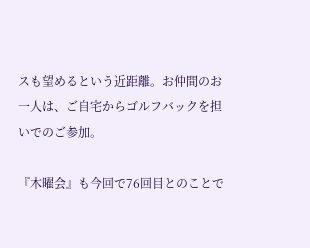スも望めるという近距離。お仲間のお一人は、ご自宅からゴルフバックを担いでのご参加。

『木曜会』も今回で76回目とのことで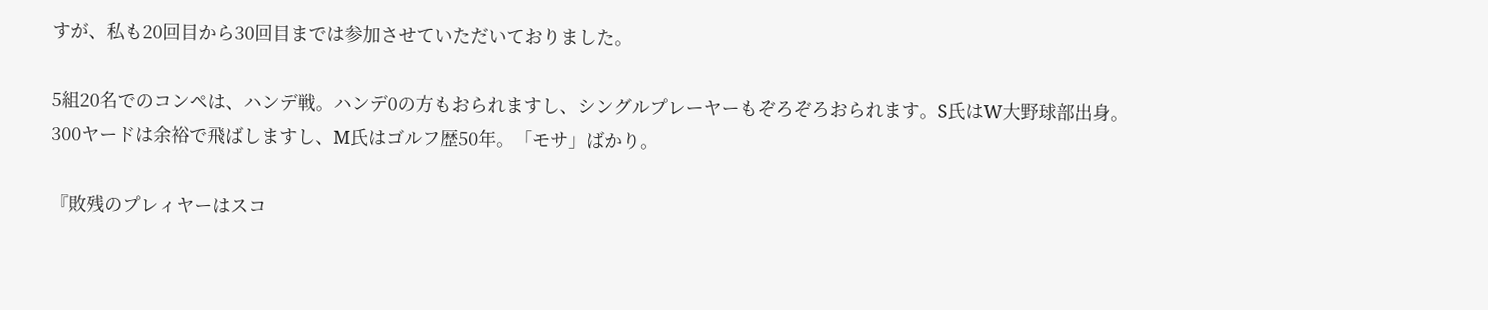すが、私も20回目から30回目までは参加させていただいておりました。

5組20名でのコンペは、ハンデ戦。ハンデ0の方もおられますし、シングルプレーヤーもぞろぞろおられます。S氏はW大野球部出身。300ヤードは余裕で飛ばしますし、M氏はゴルフ歴50年。「モサ」ばかり。

『敗残のプレィヤーはスコ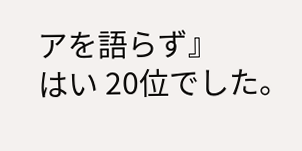アを語らず』
はい 20位でした。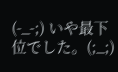(-_-;) いや最下位でした。(;_;)